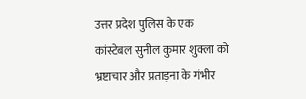उत्तर प्रदेश पुलिस के एक कांस्टेबल सुनील कुमार शुक्ला को भ्रष्टाचार और प्रताड़ना के गंभीर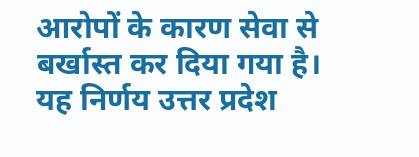आरोपों के कारण सेवा से बर्खास्त कर दिया गया है। यह निर्णय उत्तर प्रदेश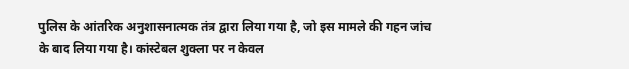पुलिस के आंतरिक अनुशासनात्मक तंत्र द्वारा लिया गया है, जो इस मामले की गहन जांच के बाद लिया गया है। कांस्टेबल शुक्ला पर न केवल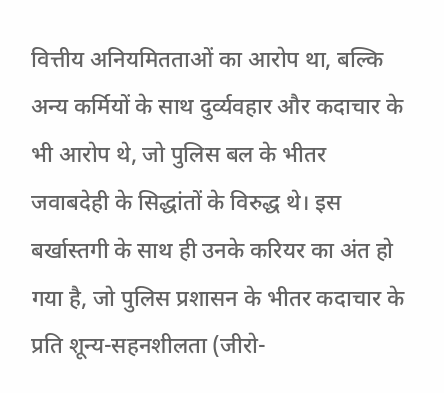वित्तीय अनियमितताओं का आरोप था, बल्कि अन्य कर्मियों के साथ दुर्व्यवहार और कदाचार के भी आरोप थे, जो पुलिस बल के भीतर जवाबदेही के सिद्धांतों के विरुद्ध थे। इस बर्खास्तगी के साथ ही उनके करियर का अंत हो गया है, जो पुलिस प्रशासन के भीतर कदाचार के प्रति शून्य-सहनशीलता (जीरो-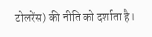टोलरेंस) की नीति को दर्शाता है।